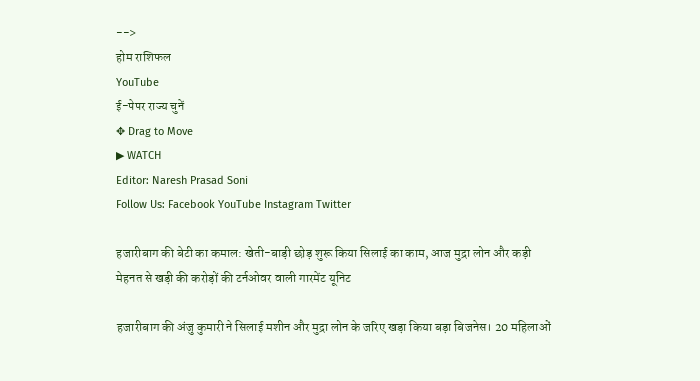-->
होम राशिफल
YouTube
ई-पेपर राज्य चुनें
✥ Drag to Move
▶ WATCH
Editor: Naresh Prasad Soni
Follow Us: Facebook YouTube Instagram Twitter

हजारीबाग की बेटी का कमाल: खेती-बाड़ी छोड़ शुरू किया सिलाई का काम, आज मुद्रा लोन और कड़ी मेहनत से खड़ी की करोड़ों की टर्नओवर वाली गारमेंट यूनिट

हजारीबाग की अंजु कुमारी ने सिलाई मशीन और मुद्रा लोन के जरिए खड़ा किया बड़ा बिजनेस। 20 महिलाओं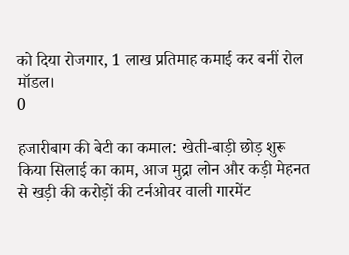को दिया रोजगार, 1 लाख प्रतिमाह कमाई कर बनीं रोल मॉडल।
0

हजारीबाग की बेटी का कमाल: खेती-बाड़ी छोड़ शुरू किया सिलाई का काम, आज मुद्रा लोन और कड़ी मेहनत से खड़ी की करोड़ों की टर्नओवर वाली गारमेंट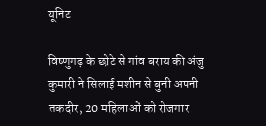यूनिट

विष्णुगढ़ के छोटे से गांव बराय की अंजु कुमारी ने सिलाई मशीन से बुनी अपनी तकदीर, 20 महिलाओं को रोजगार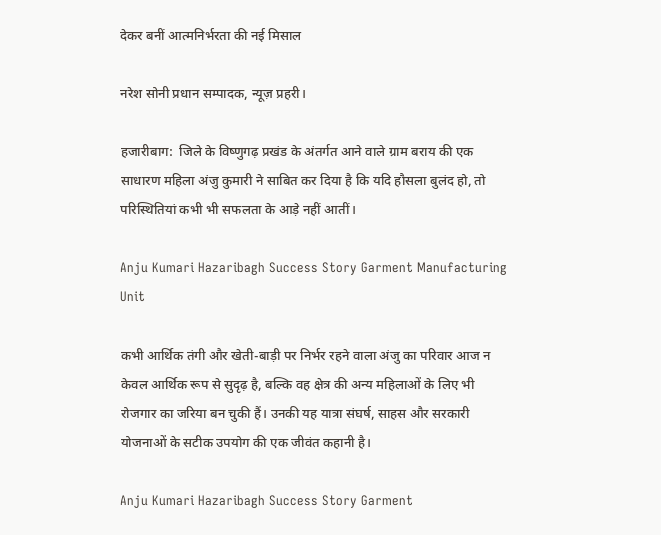देकर बनीं आत्मनिर्भरता की नई मिसाल

नरेश सोनी प्रधान सम्पादक, न्यूज़ प्रहरी।

हजारीबाग:  जिले के विष्णुगढ़ प्रखंड के अंतर्गत आने वाले ग्राम बराय की एक साधारण महिला अंजु कुमारी ने साबित कर दिया है कि यदि हौसला बुलंद हो, तो परिस्थितियां कभी भी सफलता के आड़े नहीं आतीं।

Anju Kumari Hazaribagh Success Story Garment Manufacturing Unit

कभी आर्थिक तंगी और खेती-बाड़ी पर निर्भर रहने वाला अंजु का परिवार आज न केवल आर्थिक रूप से सुदृढ़ है, बल्कि वह क्षेत्र की अन्य महिलाओं के लिए भी रोजगार का जरिया बन चुकी हैं। उनकी यह यात्रा संघर्ष, साहस और सरकारी योजनाओं के सटीक उपयोग की एक जीवंत कहानी है।

Anju Kumari Hazaribagh Success Story Garment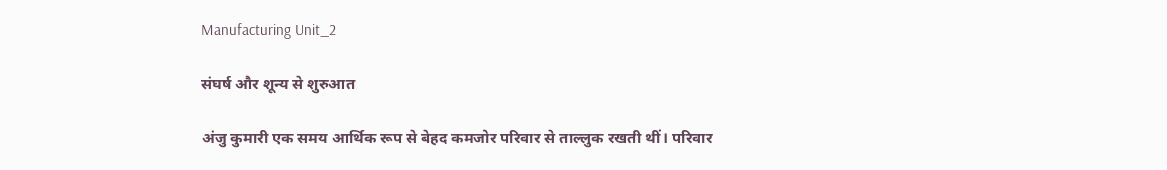Manufacturing Unit_2

संघर्ष और शून्य से शुरुआत

अंजु कुमारी एक समय आर्थिक रूप से बेहद कमजोर परिवार से ताल्लुक रखती थीं। परिवार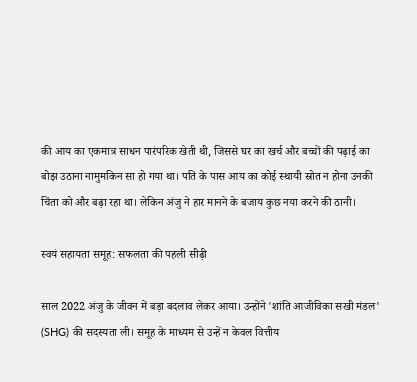की आय का एकमात्र साधन पारंपरिक खेती थी, जिससे घर का खर्च और बच्चों की पढ़ाई का बोझ उठाना नामुमकिन सा हो गया था। पति के पास आय का कोई स्थायी स्रोत न होना उनकी चिंता को और बढ़ा रहा था। लेकिन अंजु ने हार मानने के बजाय कुछ नया करने की ठानी।

स्वयं सहायता समूह: सफलता की पहली सीढ़ी

साल 2022 अंजु के जीवन में बड़ा बदलाव लेकर आया। उन्होंने 'शांति आजीविका सखी मंडल' (SHG) की सदस्यता ली। समूह के माध्यम से उन्हें न केवल वित्तीय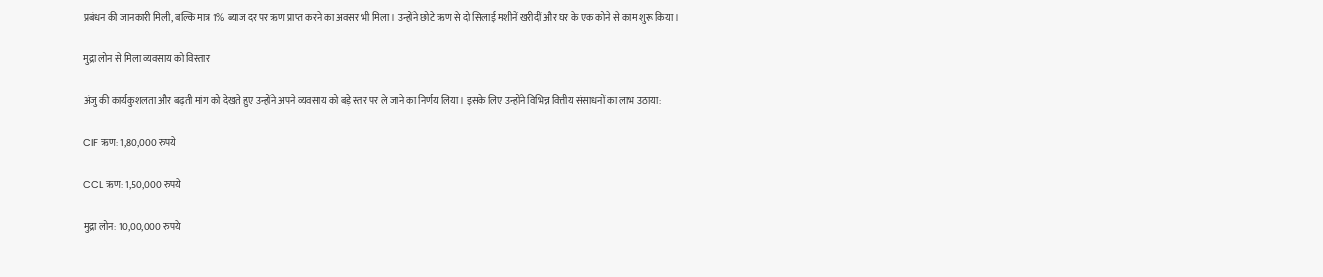प्रबंधन की जानकारी मिली, बल्कि मात्र 1% ब्याज दर पर ऋण प्राप्त करने का अवसर भी मिला। उन्होंने छोटे ऋण से दो सिलाई मशीनें खरीदीं और घर के एक कोने से काम शुरू किया।

मुद्रा लोन से मिला व्यवसाय को विस्तार

अंजु की कार्यकुशलता और बढ़ती मांग को देखते हुए उन्होंने अपने व्यवसाय को बड़े स्तर पर ले जाने का निर्णय लिया। इसके लिए उन्होंने विभिन्न वित्तीय संसाधनों का लाभ उठाया:

CIF ऋण: 1,80,000 रुपये

CCL ऋण: 1,50,000 रुपये

मुद्रा लोन: 10,00,000 रुपये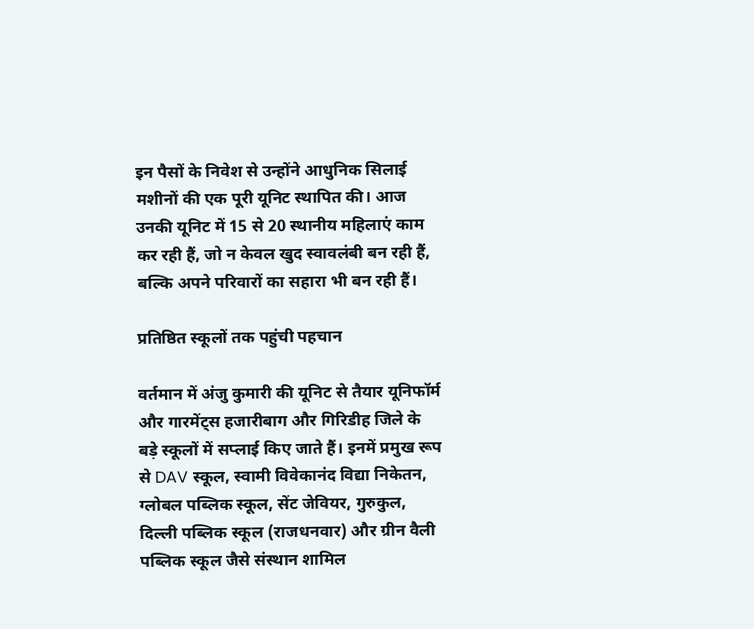इन पैसों के निवेश से उन्होंने आधुनिक सिलाई मशीनों की एक पूरी यूनिट स्थापित की। आज उनकी यूनिट में 15 से 20 स्थानीय महिलाएं काम कर रही हैं, जो न केवल खुद स्वावलंबी बन रही हैं, बल्कि अपने परिवारों का सहारा भी बन रही हैं।

प्रतिष्ठित स्कूलों तक पहुंची पहचान

वर्तमान में अंजु कुमारी की यूनिट से तैयार यूनिफॉर्म और गारमेंट्स हजारीबाग और गिरिडीह जिले के बड़े स्कूलों में सप्लाई किए जाते हैं। इनमें प्रमुख रूप से DAV स्कूल, स्वामी विवेकानंद विद्या निकेतन, ग्लोबल पब्लिक स्कूल, सेंट जेवियर, गुरुकुल, दिल्ली पब्लिक स्कूल (राजधनवार) और ग्रीन वैली पब्लिक स्कूल जैसे संस्थान शामिल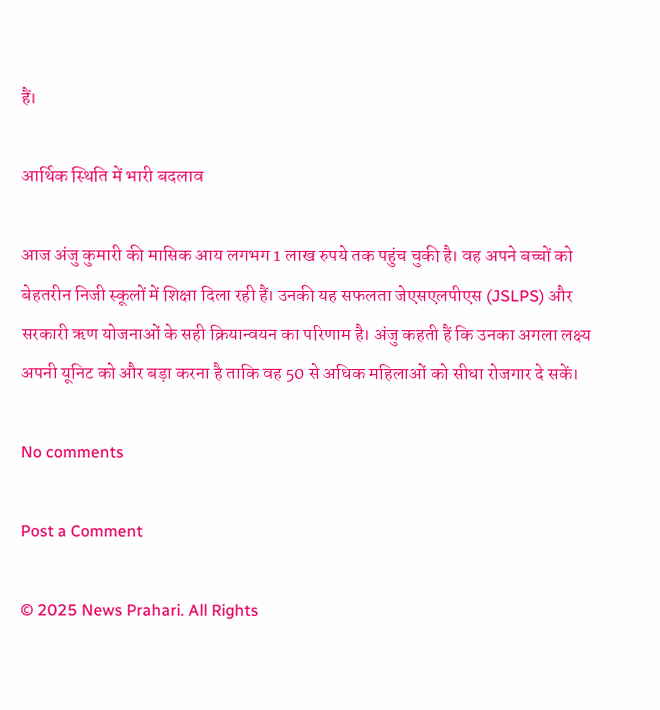हैं।

आर्थिक स्थिति में भारी बदलाव

आज अंजु कुमारी की मासिक आय लगभग 1 लाख रुपये तक पहुंच चुकी है। वह अपने बच्चों को बेहतरीन निजी स्कूलों में शिक्षा दिला रही हैं। उनकी यह सफलता जेएसएलपीएस (JSLPS) और सरकारी ऋण योजनाओं के सही क्रियान्वयन का परिणाम है। अंजु कहती हैं कि उनका अगला लक्ष्य अपनी यूनिट को और बड़ा करना है ताकि वह 50 से अधिक महिलाओं को सीधा रोजगार दे सकें।

No comments

Post a Comment

© 2025 News Prahari. All Rights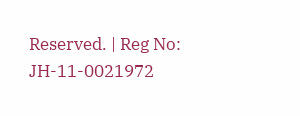Reserved. | Reg No: JH-11-0021972